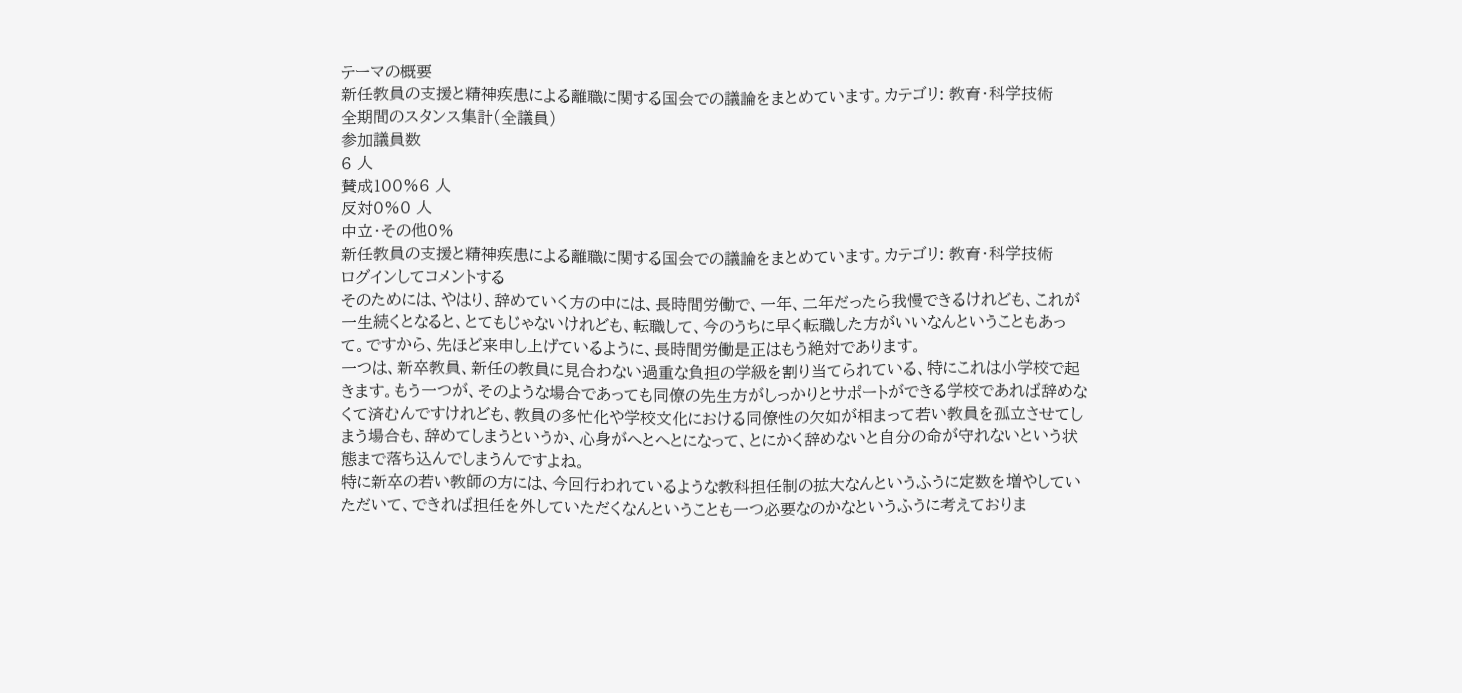テーマの概要
新任教員の支援と精神疾患による離職に関する国会での議論をまとめています。カテゴリ: 教育・科学技術
全期間のスタンス集計(全議員)
参加議員数
6 人
賛成100%6 人
反対0%0 人
中立・その他0%
新任教員の支援と精神疾患による離職に関する国会での議論をまとめています。カテゴリ: 教育・科学技術
ログインしてコメントする
そのためには、やはり、辞めていく方の中には、長時間労働で、一年、二年だったら我慢できるけれども、これが一生続くとなると、とてもじゃないけれども、転職して、今のうちに早く転職した方がいいなんということもあって。ですから、先ほど来申し上げているように、長時間労働是正はもう絶対であります。
一つは、新卒教員、新任の教員に見合わない過重な負担の学級を割り当てられている、特にこれは小学校で起きます。もう一つが、そのような場合であっても同僚の先生方がしっかりとサポートができる学校であれば辞めなくて済むんですけれども、教員の多忙化や学校文化における同僚性の欠如が相まって若い教員を孤立させてしまう場合も、辞めてしまうというか、心身がへとへとになって、とにかく辞めないと自分の命が守れないという状態まで落ち込んでしまうんですよね。
特に新卒の若い教師の方には、今回行われているような教科担任制の拡大なんというふうに定数を増やしていただいて、できれば担任を外していただくなんということも一つ必要なのかなというふうに考えておりま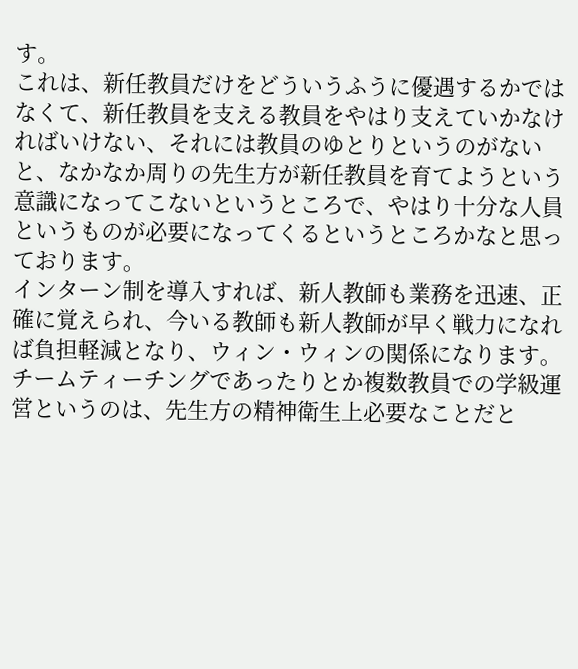す。
これは、新任教員だけをどういうふうに優遇するかではなくて、新任教員を支える教員をやはり支えていかなければいけない、それには教員のゆとりというのがないと、なかなか周りの先生方が新任教員を育てようという意識になってこないというところで、やはり十分な人員というものが必要になってくるというところかなと思っております。
インターン制を導入すれば、新人教師も業務を迅速、正確に覚えられ、今いる教師も新人教師が早く戦力になれば負担軽減となり、ウィン・ウィンの関係になります。
チームティーチングであったりとか複数教員での学級運営というのは、先生方の精神衛生上必要なことだと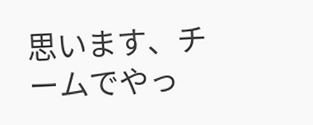思います、チームでやっ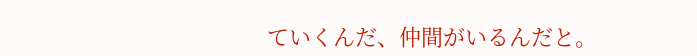ていくんだ、仲間がいるんだと。